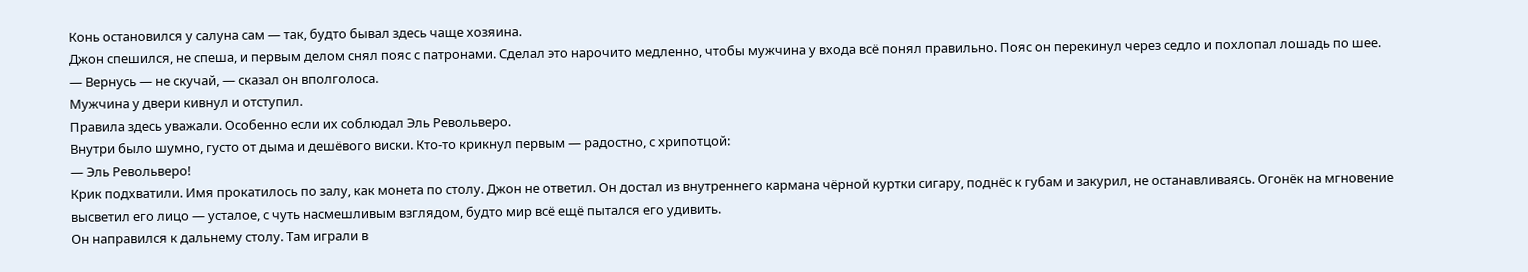Конь остановился у салуна сам — так, будто бывал здесь чаще хозяина.
Джон спешился, не спеша, и первым делом снял пояс с патронами. Сделал это нарочито медленно, чтобы мужчина у входа всё понял правильно. Пояс он перекинул через седло и похлопал лошадь по шее.
— Вернусь — не скучай, — сказал он вполголоса.
Мужчина у двери кивнул и отступил.
Правила здесь уважали. Особенно если их соблюдал Эль Револьверо.
Внутри было шумно, густо от дыма и дешёвого виски. Кто-то крикнул первым — радостно, с хрипотцой:
— Эль Револьверо!
Крик подхватили. Имя прокатилось по залу, как монета по столу. Джон не ответил. Он достал из внутреннего кармана чёрной куртки сигару, поднёс к губам и закурил, не останавливаясь. Огонёк на мгновение высветил его лицо — усталое, с чуть насмешливым взглядом, будто мир всё ещё пытался его удивить.
Он направился к дальнему столу. Там играли в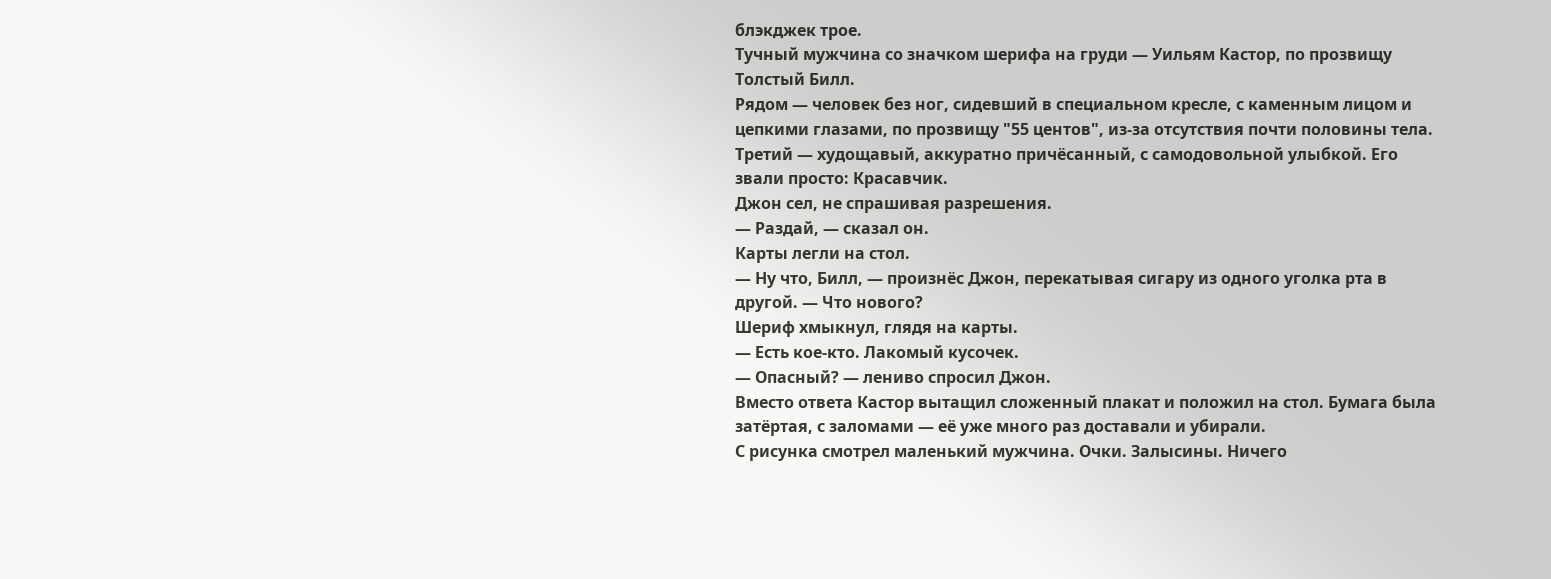блэкджек трое.
Тучный мужчина со значком шерифа на груди — Уильям Кастор, по прозвищу Толстый Билл.
Рядом — человек без ног, сидевший в специальном кресле, с каменным лицом и цепкими глазами, по прозвищу "55 центов", из-за отсутствия почти половины тела.
Третий — худощавый, аккуратно причёсанный, с самодовольной улыбкой. Его звали просто: Красавчик.
Джон сел, не спрашивая разрешения.
— Раздай, — сказал он.
Карты легли на стол.
— Ну что, Билл, — произнёс Джон, перекатывая сигару из одного уголка рта в другой. — Что нового?
Шериф хмыкнул, глядя на карты.
— Есть кое-кто. Лакомый кусочек.
— Опасный? — лениво спросил Джон.
Вместо ответа Кастор вытащил сложенный плакат и положил на стол. Бумага была затёртая, с заломами — её уже много раз доставали и убирали.
С рисунка смотрел маленький мужчина. Очки. Залысины. Ничего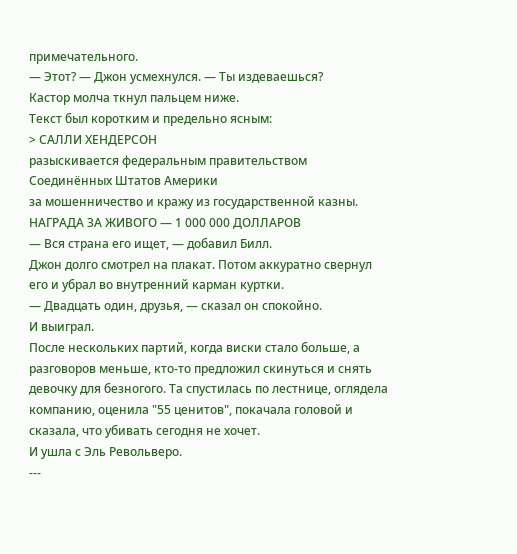примечательного.
— Этот? — Джон усмехнулся. — Ты издеваешься?
Кастор молча ткнул пальцем ниже.
Текст был коротким и предельно ясным:
> САЛЛИ ХЕНДЕРСОН
разыскивается федеральным правительством
Соединённых Штатов Америки
за мошенничество и кражу из государственной казны.
НАГРАДА ЗА ЖИВОГО — 1 000 000 ДОЛЛАРОВ
— Вся страна его ищет, — добавил Билл.
Джон долго смотрел на плакат. Потом аккуратно свернул его и убрал во внутренний карман куртки.
— Двадцать один, друзья, — сказал он спокойно.
И выиграл.
После нескольких партий, когда виски стало больше, а разговоров меньше, кто-то предложил скинуться и снять девочку для безногого. Та спустилась по лестнице, оглядела компанию, оценила "55 ценитов", покачала головой и сказала, что убивать сегодня не хочет.
И ушла с Эль Револьверо.
---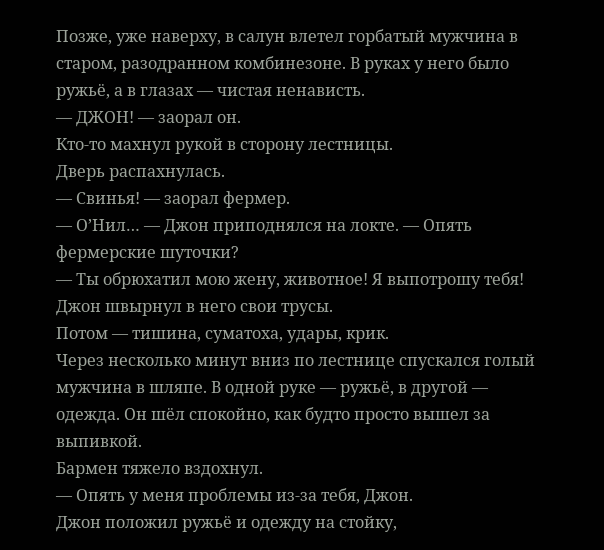Позже, уже наверху, в салун влетел горбатый мужчина в старом, разодранном комбинезоне. В руках у него было ружьё, а в глазах — чистая ненависть.
— ДЖОН! — заорал он.
Кто-то махнул рукой в сторону лестницы.
Дверь распахнулась.
— Свинья! — заорал фермер.
— О’Нил… — Джон приподнялся на локте. — Опять фермерские шуточки?
— Ты обрюхатил мою жену, животное! Я выпотрошу тебя!
Джон швырнул в него свои трусы.
Потом — тишина, суматоха, удары, крик.
Через несколько минут вниз по лестнице спускался голый мужчина в шляпе. В одной руке — ружьё, в другой — одежда. Он шёл спокойно, как будто просто вышел за выпивкой.
Бармен тяжело вздохнул.
— Опять у меня проблемы из-за тебя, Джон.
Джон положил ружьё и одежду на стойку,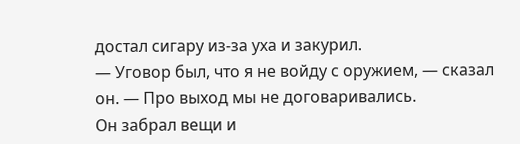достал сигару из-за уха и закурил.
— Уговор был, что я не войду с оружием, — сказал он. — Про выход мы не договаривались.
Он забрал вещи и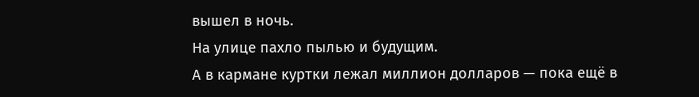вышел в ночь.
На улице пахло пылью и будущим.
А в кармане куртки лежал миллион долларов — пока ещё в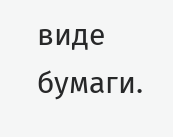виде бумаги.